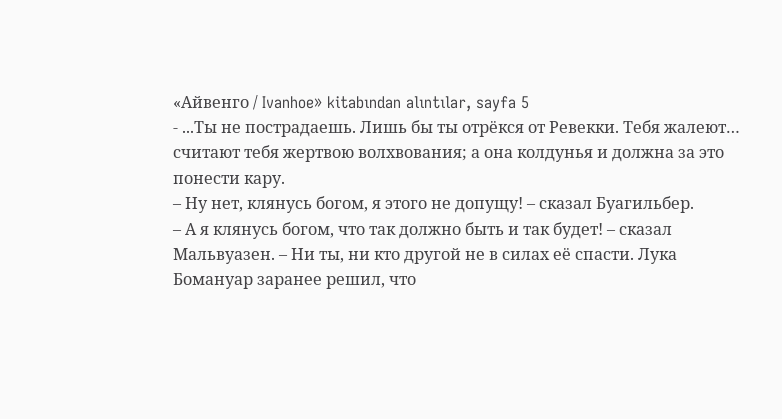«Айвенго / Ivanhoe» kitabından alıntılar, sayfa 5
- ...Ты не пострадаешь. Лишь бы ты отрёкся от Ревекки. Тебя жалеют… считают тебя жертвою волхвования; а она колдунья и должна за это понести кару.
– Ну нет, клянусь богом, я этого не допущу! – сказал Буагильбер.
– А я клянусь богом, что так должно быть и так будет! – сказал Мальвуазен. – Ни ты, ни кто другой не в силах её спасти. Лука Бомануар заранее решил, что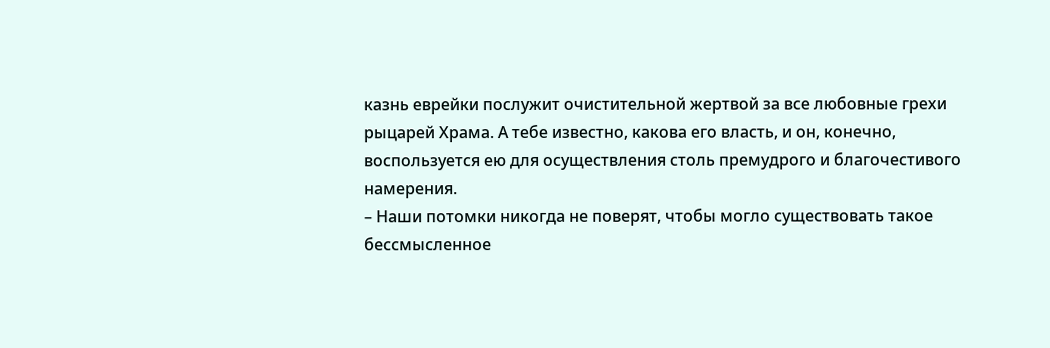казнь еврейки послужит очистительной жертвой за все любовные грехи рыцарей Храма. А тебе известно, какова его власть, и он, конечно, воспользуется ею для осуществления столь премудрого и благочестивого намерения.
– Наши потомки никогда не поверят, чтобы могло существовать такое бессмысленное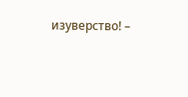изуверство! –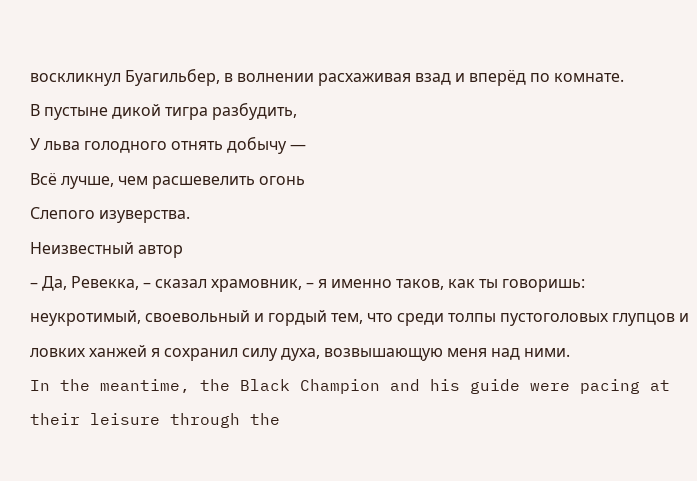воскликнул Буагильбер, в волнении расхаживая взад и вперёд по комнате.
В пустыне дикой тигра разбудить,
У льва голодного отнять добычу —
Всё лучше, чем расшевелить огонь
Слепого изуверства.
Неизвестный автор
– Да, Ревекка, – сказал храмовник, – я именно таков, как ты говоришь: неукротимый, своевольный и гордый тем, что среди толпы пустоголовых глупцов и ловких ханжей я сохранил силу духа, возвышающую меня над ними.
In the meantime, the Black Champion and his guide were pacing at their leisure through the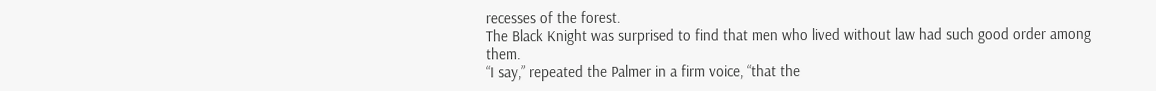recesses of the forest.
The Black Knight was surprised to find that men who lived without law had such good order among them.
“I say,” repeated the Palmer in a firm voice, “that the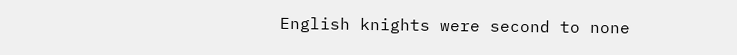English knights were second to none